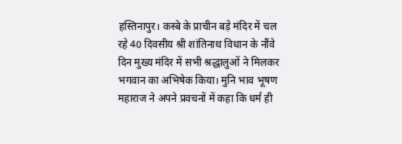हस्तिनापुर। कस्बे के प्राचीन बड़े मंदिर में चल रहे 40 दिवसीय श्री शांतिनाथ विधान के नौंवे दिन मुख्य मंदिर में सभी श्रद्धालुओं ने मिलकर भगवान का अभिषेक किया। मुनि भाव भूषण महाराज ने अपने प्रवचनों में कहा कि धर्म ही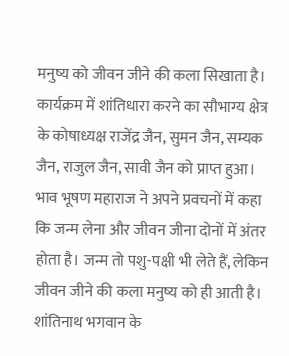मनुष्य को जीवन जीने की कला सिखाता है।
कार्यक्रम में शांतिधारा करने का सौभाग्य क्षेत्र के कोषाध्यक्ष राजेंद्र जैन, सुमन जैन, सम्यक जैन, राजुल जैन, सावी जैन को प्राप्त हुआ। भाव भूषण महाराज ने अपने प्रवचनों में कहा कि जन्म लेना और जीवन जीना दोनों में अंतर होता है। जन्म तो पशु-पक्षी भी लेते हैं, लेकिन जीवन जीने की कला मनुष्य को ही आती है। शांतिनाथ भगवान के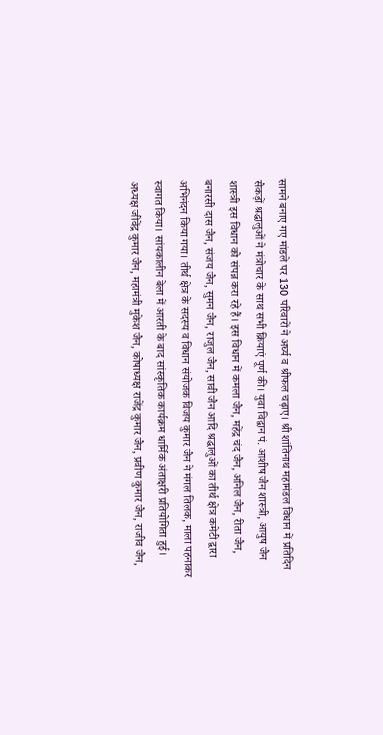सामने बनाए गए मांडले पर 130 परिवारों ने अर्घ्य व श्रीफल चढ़ाए। श्री शांतिनाथ महामंडल विधान में प्रतिदिन सैकड़ों श्रद्धालुओं ने मंत्रोचार के साथ सभी क्रियाएं पूर्ण की। युवा विद्वान पं. आशीष जैन शास्त्री, आयुष जैन शास्त्री इस विधान को संपन्न करा रहे हैं। इस विधान में कमला जैन, महेंद्र चंद जैन, अनिल जैन, रीता जैन, बनारसी दास जैन, संजय जैन, सुमन जैन, राजुल जैन, सावी जैन आदि श्रद्धालुओं का तीर्थ क्षेत्र कमेटी द्वारा अभिनंदन किया गया। तीर्थ क्षेत्र के सदस्य व विधान संयोजक विजय कुमार जैन ने मंगल तिलक, माला पहनाकर स्वागत किया। सांयकालीन बेला में आरती के बाद सांस्कृतिक कार्यक्रम धार्मिक अंताक्षरी प्रतियोगिता हुई।
अध्यक्ष जीवेंद्र कुमार जैन, महामंत्री मुकेश जैन, कोषाध्यक्ष राजेंद्र कुमार जैन, प्रवीण कुमार जैन, राजीव जैन,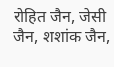रोहित जैन, जेसी जैन, शशांक जैन,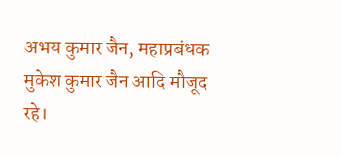अभय कुमार जैन, महाप्रबंधक मुकेश कुमार जैन आदि मौजूद रहे।